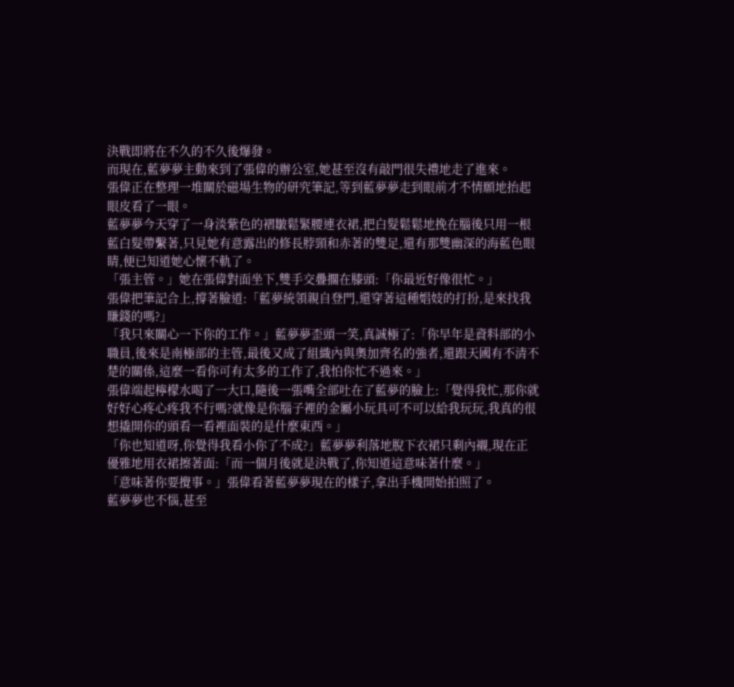決戰即將在不久的不久後爆發。
而現在,藍夢夢主動來到了張偉的辦公室,她甚至沒有敲門很失禮地走了進來。
張偉正在整理一堆關於磁場生物的研究筆記,等到藍夢夢走到眼前才不情願地抬起眼皮看了一眼。
藍夢夢今天穿了一身淡紫色的褶皺鬆緊腰連衣裙,把白髮鬆鬆地挽在腦後只用一根藍白髮帶繫著,只見她有意露出的修長脖頸和赤著的雙足,還有那雙幽深的海藍色眼睛,便已知道她心懷不軌了。
「張主管。」她在張偉對面坐下,雙手交疊擱在膝頭:「你最近好像很忙。」
張偉把筆記合上,撐著臉道:「藍夢統領親自登門,還穿著這種娼妓的打扮,是來找我賺錢的嗎?」
「我只來關心一下你的工作。」藍夢夢歪頭一笑,真誠極了:「你早年是資料部的小職員,後來是南極部的主管,最後又成了組織內與奧加齊名的強者,還跟天國有不清不楚的關係,這麼一看你可有太多的工作了,我怕你忙不過來。」
張偉端起檸檬水喝了一大口,隨後一張嘴全部吐在了藍夢的臉上:「覺得我忙,那你就好好心疼心疼我不行嗎?就像是你腦子裡的金屬小玩具可不可以給我玩玩,我真的很想撬開你的頭看一看裡面裝的是什麼東西。」
「你也知道呀,你覺得我看小你了不成?」藍夢夢利落地脫下衣裙只剩內襯,現在正優雅地用衣裙擦著面:「而一個月後就是決戰了,你知道這意味著什麼。」
「意味著你要攪事。」張偉看著藍夢夢現在的樣子,拿出手機開始拍照了。
藍夢夢也不惱,甚至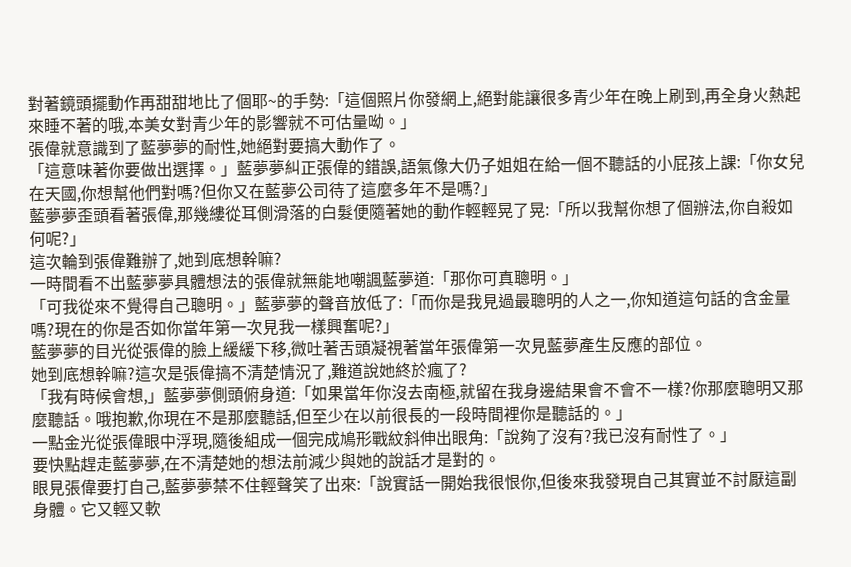對著鏡頭擺動作再甜甜地比了個耶~的手勢:「這個照片你發網上,絕對能讓很多青少年在晚上刷到,再全身火熱起來睡不著的哦,本美女對青少年的影響就不可估量呦。」
張偉就意識到了藍夢夢的耐性,她絕對要搞大動作了。
「這意味著你要做出選擇。」藍夢夢糾正張偉的錯誤,語氣像大仍子姐姐在給一個不聽話的小屁孩上課:「你女兒在天國,你想幫他們對嗎?但你又在藍夢公司待了這麼多年不是嗎?」
藍夢夢歪頭看著張偉,那幾縷從耳側滑落的白髮便隨著她的動作輕輕晃了晃:「所以我幫你想了個辦法,你自殺如何呢?」
這次輪到張偉難辦了,她到底想幹嘛?
一時間看不出藍夢夢具體想法的張偉就無能地嘲諷藍夢道:「那你可真聰明。」
「可我從來不覺得自己聰明。」藍夢夢的聲音放低了:「而你是我見過最聰明的人之一,你知道這句話的含金量嗎?現在的你是否如你當年第一次見我一樣興奮呢?」
藍夢夢的目光從張偉的臉上緩緩下移,微吐著舌頭凝視著當年張偉第一次見藍夢產生反應的部位。
她到底想幹嘛?這次是張偉搞不清楚情況了,難道說她終於瘋了?
「我有時候會想,」藍夢夢側頭俯身道:「如果當年你沒去南極,就留在我身邊結果會不會不一樣?你那麼聰明又那麼聽話。哦抱歉,你現在不是那麼聽話,但至少在以前很長的一段時間裡你是聽話的。」
一點金光從張偉眼中浮現,隨後組成一個完成鳩形戰紋斜伸出眼角:「說夠了沒有?我已沒有耐性了。」
要快點趕走藍夢夢,在不清楚她的想法前減少與她的說話才是對的。
眼見張偉要打自己,藍夢夢禁不住輕聲笑了出來:「說實話一開始我很恨你,但後來我發現自己其實並不討厭這副身體。它又輕又軟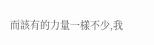而該有的力量一樣不少,我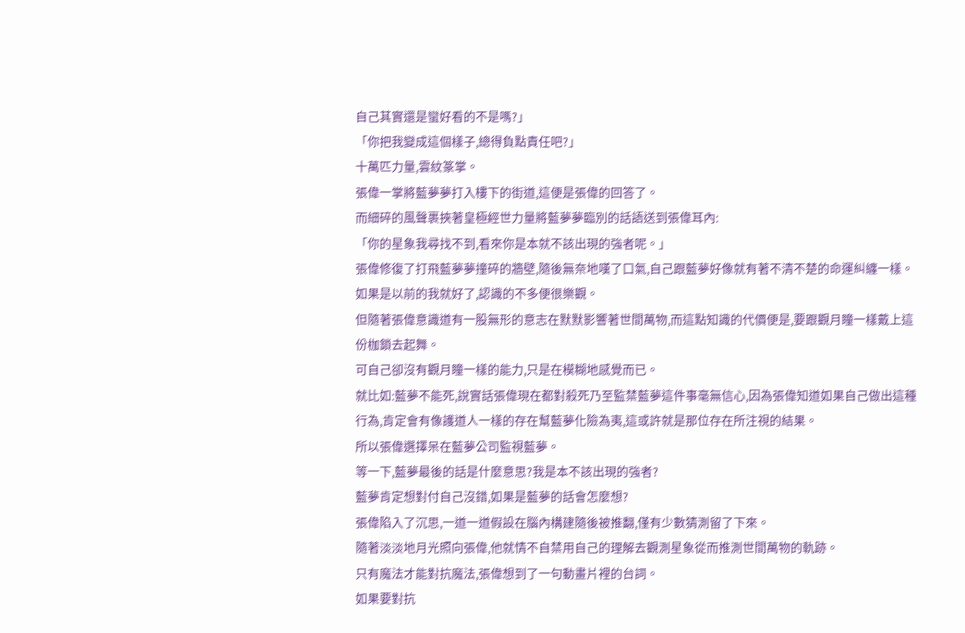自己其實還是蠻好看的不是嗎?」
「你把我變成這個樣子,總得負點責任吧?」
十萬匹力量,雲紋篆掌。
張偉一掌將藍夢夢打入樓下的街道,這便是張偉的回答了。
而細碎的風聲裹挾著皇極經世力量將藍夢夢臨別的話語送到張偉耳內:
「你的星象我尋找不到,看來你是本就不該出現的強者呢。」
張偉修復了打飛藍夢夢撞碎的牆壁,隨後無奈地嘆了口氣,自己跟藍夢好像就有著不清不楚的命運糾纏一樣。
如果是以前的我就好了,認識的不多便很樂觀。
但隨著張偉意識道有一股無形的意志在默默影響著世間萬物,而這點知識的代價便是,要跟觀月瞳一樣戴上這份枷鎖去起舞。
可自己卻沒有觀月瞳一樣的能力,只是在模糊地感覺而已。
就比如:藍夢不能死,說實話張偉現在都對殺死乃至監禁藍夢這件事毫無信心,因為張偉知道如果自己做出這種行為,肯定會有像護道人一樣的存在幫藍夢化險為夷,這或許就是那位存在所注視的結果。
所以張偉選擇呆在藍夢公司監視藍夢。
等一下,藍夢最後的話是什麼意思?我是本不該出現的強者?
藍夢肯定想對付自己沒錯,如果是藍夢的話會怎麼想?
張偉陷入了沉思,一道一道假設在腦內構建隨後被推翻,僅有少數猜測留了下來。
隨著淡淡地月光照向張偉,他就情不自禁用自己的理解去觀測星象從而推測世間萬物的軌跡。
只有魔法才能對抗魔法,張偉想到了一句動畫片裡的台詞。
如果要對抗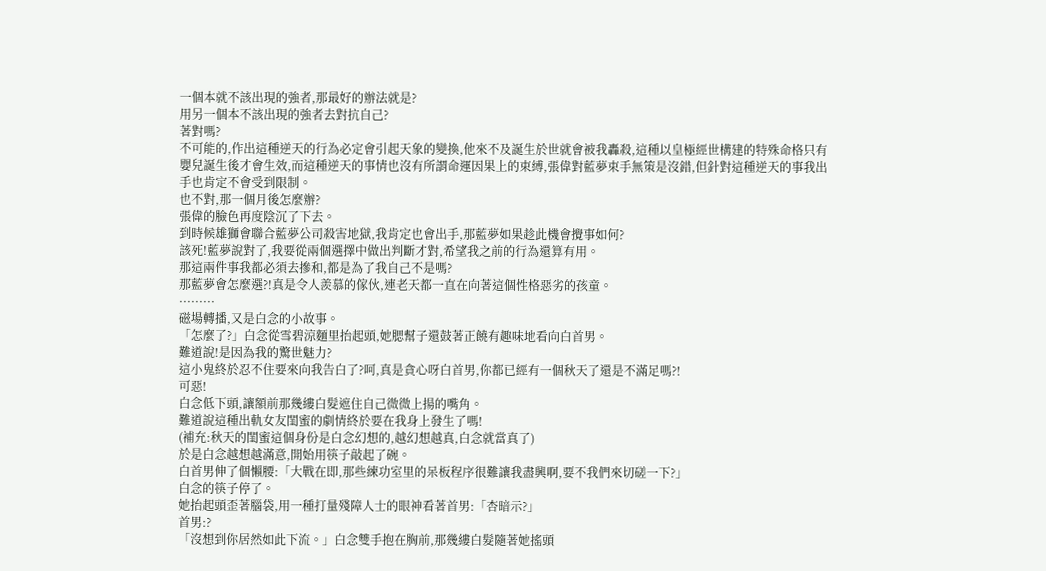一個本就不該出現的強者,那最好的辦法就是?
用另一個本不該出現的強者去對抗自己?
著對嗎?
不可能的,作出這種逆天的行為必定會引起天象的變換,他來不及誕生於世就會被我轟殺,這種以皇極經世構建的特殊命格只有嬰兒誕生後才會生效,而這種逆天的事情也沒有所謂命運因果上的束縛,張偉對藍夢束手無策是沒錯,但針對這種逆天的事我出手也肯定不會受到限制。
也不對,那一個月後怎麼辦?
張偉的臉色再度陰沉了下去。
到時候雄獅會聯合藍夢公司殺害地獄,我肯定也會出手,那藍夢如果趁此機會攪事如何?
該死!藍夢說對了,我要從兩個選擇中做出判斷才對,希望我之前的行為還算有用。
那這兩件事我都必須去摻和,都是為了我自己不是嗎?
那藍夢會怎麼選?!真是令人羨慕的傢伙,連老天都一直在向著這個性格惡劣的孩童。
·········
磁場轉播,又是白念的小故事。
「怎麼了?」白念從雪碧涼麵里抬起頭,她腮幫子還鼓著正饒有趣味地看向白首男。
難道說!是因為我的驚世魅力?
這小鬼終於忍不住要來向我告白了?呵,真是貪心呀白首男,你都已經有一個秋天了還是不滿足嗎?!
可惡!
白念低下頭,讓額前那幾縷白髮遮住自己微微上揚的嘴角。
難道說這種出軌女友閨蜜的劇情終於要在我身上發生了嗎!
(補充:秋天的閨蜜這個身份是白念幻想的,越幻想越真,白念就當真了)
於是白念越想越滿意,開始用筷子敲起了碗。
白首男伸了個懶腰:「大戰在即,那些練功室里的呆板程序很難讓我盡興啊,要不我們來切磋一下?」
白念的筷子停了。
她抬起頭歪著腦袋,用一種打量殘障人士的眼神看著首男:「杏暗示?」
首男:?
「沒想到你居然如此下流。」白念雙手抱在胸前,那幾縷白髮隨著她搖頭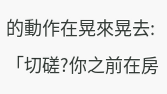的動作在晃來晃去:「切磋?你之前在房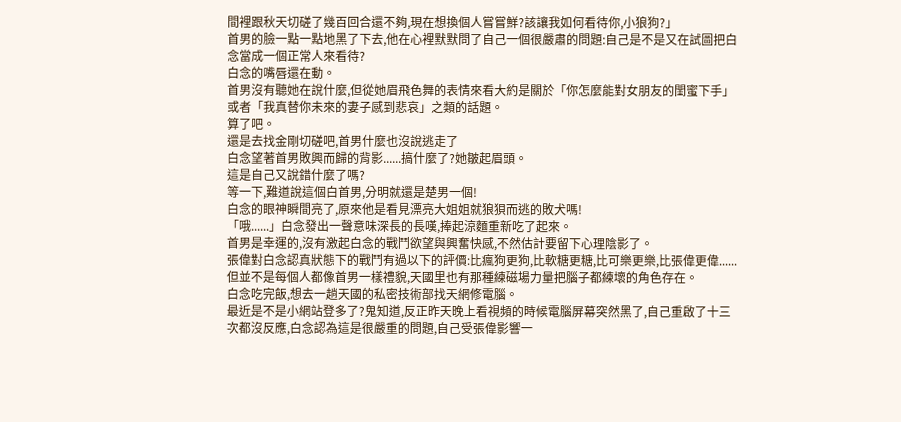間裡跟秋天切磋了幾百回合還不夠,現在想換個人嘗嘗鮮?該讓我如何看待你,小狼狗?」
首男的臉一點一點地黑了下去,他在心裡默默問了自己一個很嚴肅的問題:自己是不是又在試圖把白念當成一個正常人來看待?
白念的嘴唇還在動。
首男沒有聽她在說什麼,但從她眉飛色舞的表情來看大約是關於「你怎麼能對女朋友的閨蜜下手」或者「我真替你未來的妻子感到悲哀」之類的話題。
算了吧。
還是去找金剛切磋吧,首男什麼也沒說逃走了
白念望著首男敗興而歸的背影......搞什麼了?她皺起眉頭。
這是自己又說錯什麼了嗎?
等一下,難道說這個白首男,分明就還是楚男一個!
白念的眼神瞬間亮了,原來他是看見漂亮大姐姐就狼狽而逃的敗犬嗎!
「哦......」白念發出一聲意味深長的長嘆,捧起涼麵重新吃了起來。
首男是幸運的,沒有激起白念的戰鬥欲望與興奮快感,不然估計要留下心理陰影了。
張偉對白念認真狀態下的戰鬥有過以下的評價:比瘋狗更狗,比軟糖更糖,比可樂更樂,比張偉更偉......
但並不是每個人都像首男一樣禮貌,天國里也有那種練磁場力量把腦子都練壞的角色存在。
白念吃完飯,想去一趟天國的私密技術部找天網修電腦。
最近是不是小網站登多了?鬼知道,反正昨天晚上看視頻的時候電腦屏幕突然黑了,自己重啟了十三次都沒反應,白念認為這是很嚴重的問題,自己受張偉影響一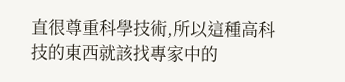直很尊重科學技術,所以這種高科技的東西就該找專家中的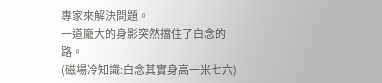專家來解決問題。
一道龐大的身影突然擋住了白念的路。
(磁場冷知識:白念其實身高一米七六)